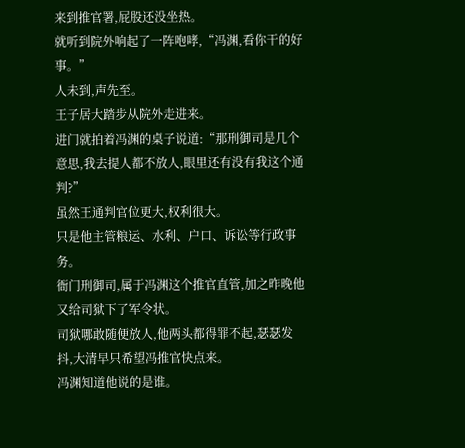来到推官署,屁股还没坐热。
就听到院外响起了一阵咆哮,“冯渊,看你干的好事。”
人未到,声先至。
王子居大踏步从院外走进来。
进门就拍着冯渊的桌子说道:“那刑御司是几个意思,我去提人都不放人,眼里还有没有我这个通判?”
虽然王通判官位更大,权利很大。
只是他主管粮运、水利、户口、诉讼等行政事务。
衙门刑御司,属于冯渊这个推官直管,加之昨晚他又给司狱下了军令状。
司狱哪敢随便放人,他两头都得罪不起,瑟瑟发抖,大清早只希望冯推官快点来。
冯渊知道他说的是谁。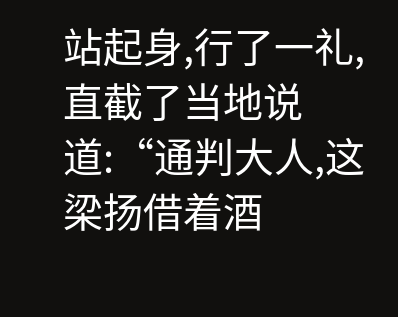站起身,行了一礼,直截了当地说道:“通判大人,这梁扬借着酒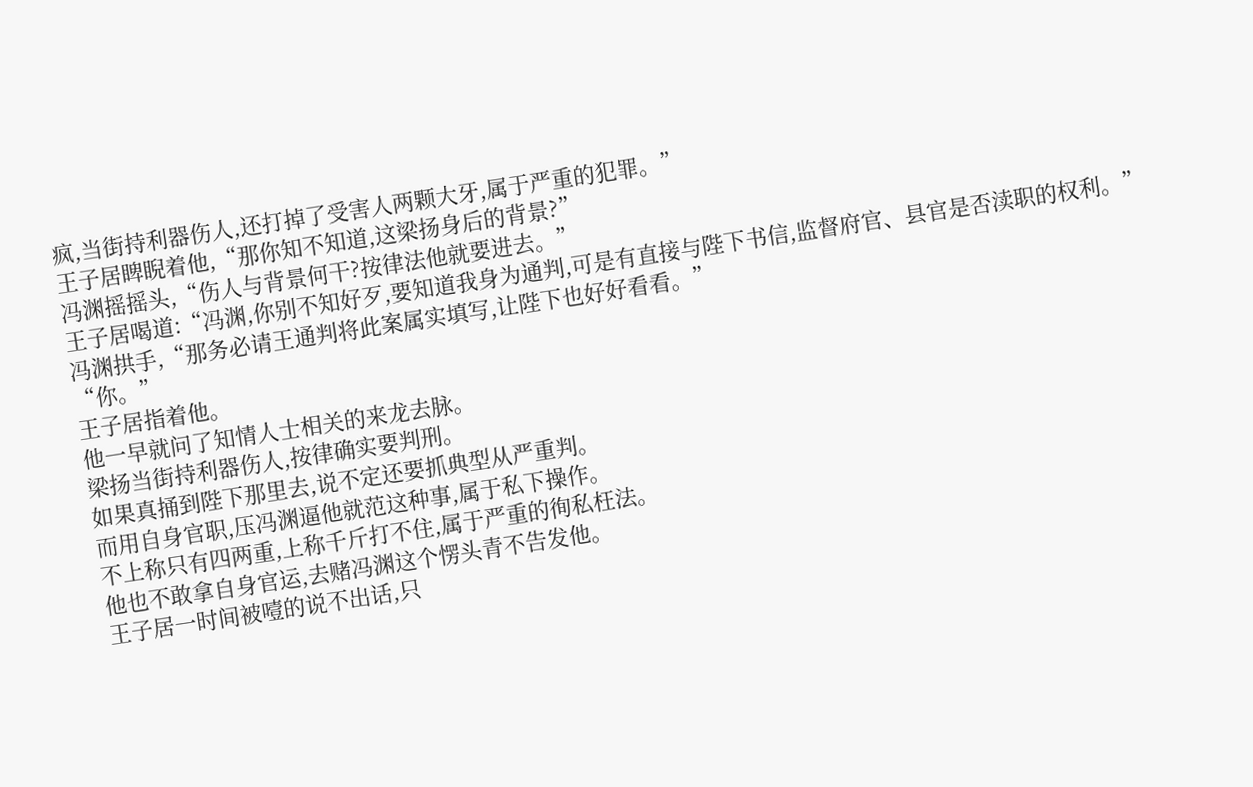疯,当街持利器伤人,还打掉了受害人两颗大牙,属于严重的犯罪。”
王子居睥睨着他,“那你知不知道,这梁扬身后的背景?”
冯渊摇摇头,“伤人与背景何干?按律法他就要进去。”
王子居喝道:“冯渊,你别不知好歹,要知道我身为通判,可是有直接与陛下书信,监督府官、县官是否渎职的权利。”
冯渊拱手,“那务必请王通判将此案属实填写,让陛下也好好看看。”
“你。”
王子居指着他。
他一早就问了知情人士相关的来龙去脉。
梁扬当街持利器伤人,按律确实要判刑。
如果真捅到陛下那里去,说不定还要抓典型从严重判。
而用自身官职,压冯渊逼他就范这种事,属于私下操作。
不上称只有四两重,上称千斤打不住,属于严重的徇私枉法。
他也不敢拿自身官运,去赌冯渊这个愣头青不告发他。
王子居一时间被噎的说不出话,只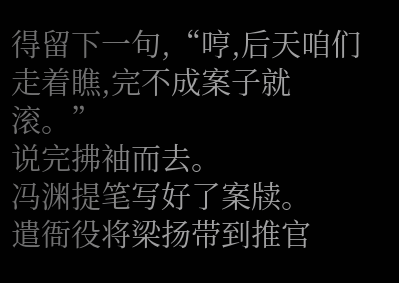得留下一句,“哼,后天咱们走着瞧,完不成案子就滚。”
说完拂袖而去。
冯渊提笔写好了案牍。
遣衙役将梁扬带到推官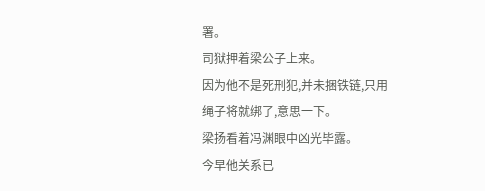署。
司狱押着梁公子上来。
因为他不是死刑犯,并未捆铁链,只用绳子将就绑了,意思一下。
梁扬看着冯渊眼中凶光毕露。
今早他关系已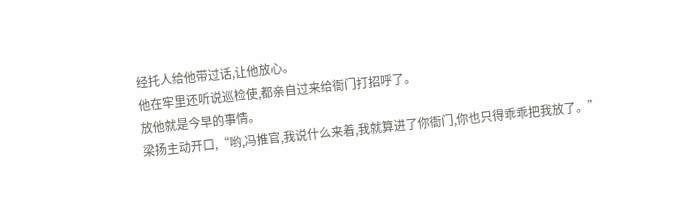经托人给他带过话,让他放心。
他在牢里还听说巡检使,都亲自过来给衙门打招呼了。
放他就是今早的事情。
梁扬主动开口,“哟,冯推官,我说什么来着,我就算进了你衙门,你也只得乖乖把我放了。”